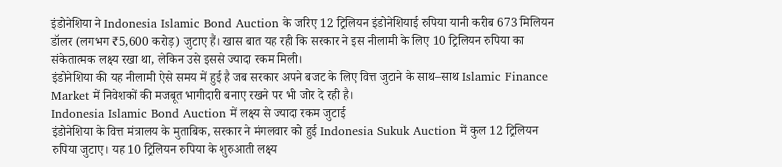इंडोनेशिया ने Indonesia Islamic Bond Auction के जरिए 12 ट्रिलियन इंडोनेशियाई रुपिया यानी करीब 673 मिलियन डॉलर (लगभग ₹5,600 करोड़) जुटाए हैं। खास बात यह रही कि सरकार ने इस नीलामी के लिए 10 ट्रिलियन रुपिया का संकेतात्मक लक्ष्य रखा था, लेकिन उसे इससे ज्यादा रकम मिली।
इंडोनेशिया की यह नीलामी ऐसे समय में हुई है जब सरकार अपने बजट के लिए वित्त जुटाने के साथ–साथ Islamic Finance Market में निवेशकों की मजबूत भागीदारी बनाए रखने पर भी जोर दे रही है।
Indonesia Islamic Bond Auction में लक्ष्य से ज्यादा रकम जुटाई
इंडोनेशिया के वित्त मंत्रालय के मुताबिक, सरकार ने मंगलवार को हुई Indonesia Sukuk Auction में कुल 12 ट्रिलियन रुपिया जुटाए। यह 10 ट्रिलियन रुपिया के शुरुआती लक्ष्य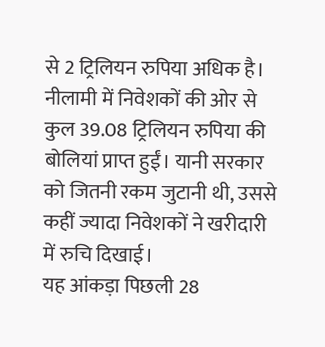से 2 ट्रिलियन रुपिया अधिक है।
नीलामी में निवेशकों की ओर से कुल 39.08 ट्रिलियन रुपिया की बोलियां प्राप्त हुईं। यानी सरकार को जितनी रकम जुटानी थी, उससे कहीं ज्यादा निवेशकों ने खरीदारी में रुचि दिखाई।
यह आंकड़ा पिछली 28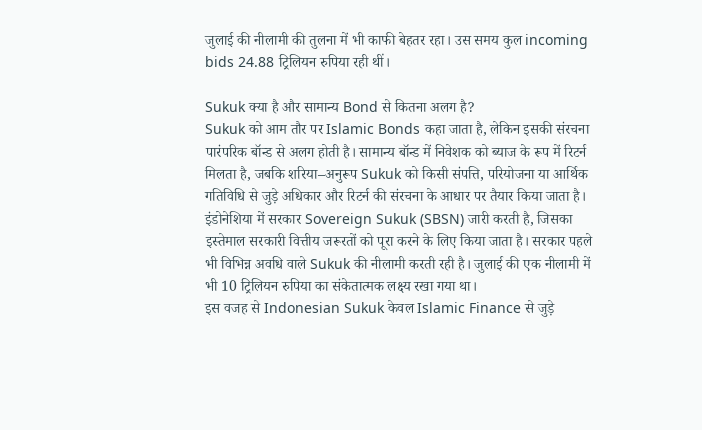जुलाई की नीलामी की तुलना में भी काफी बेहतर रहा। उस समय कुल incoming bids 24.88 ट्रिलियन रुपिया रही थीं।

Sukuk क्या है और सामान्य Bond से कितना अलग है?
Sukuk को आम तौर पर Islamic Bonds कहा जाता है, लेकिन इसकी संरचना पारंपरिक बॉन्ड से अलग होती है। सामान्य बॉन्ड में निवेशक को ब्याज के रूप में रिटर्न मिलता है, जबकि शरिया–अनुरूप Sukuk को किसी संपत्ति, परियोजना या आर्थिक गतिविधि से जुड़े अधिकार और रिटर्न की संरचना के आधार पर तैयार किया जाता है।
इंडोनेशिया में सरकार Sovereign Sukuk (SBSN) जारी करती है, जिसका इस्तेमाल सरकारी वित्तीय जरूरतों को पूरा करने के लिए किया जाता है। सरकार पहले भी विभिन्न अवधि वाले Sukuk की नीलामी करती रही है। जुलाई की एक नीलामी में भी 10 ट्रिलियन रुपिया का संकेतात्मक लक्ष्य रखा गया था।
इस वजह से Indonesian Sukuk केवल Islamic Finance से जुड़े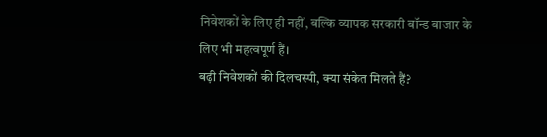निवेशकों के लिए ही नहीं, बल्कि व्यापक सरकारी बॉन्ड बाजार के लिए भी महत्वपूर्ण हैं।
बढ़ी निवेशकों की दिलचस्पी, क्या संकेत मिलते हैं?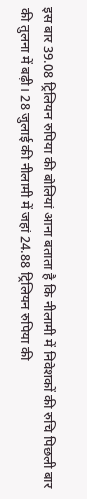इस बार 39.08 ट्रिलियन रुपिया की बोलियां आना बताता है कि नीलामी में निवेशकों की रुचि पिछली बार की तुलना में बढ़ी। 28 जुलाई की नीलामी में जहां 24.88 ट्रिलियन रुपिया की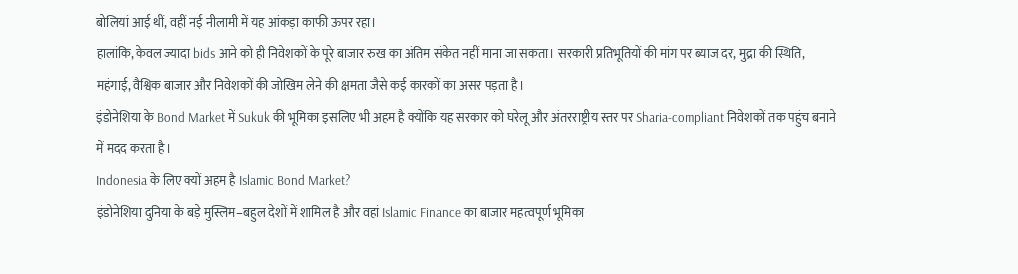बोलियां आई थीं, वहीं नई नीलामी में यह आंकड़ा काफी ऊपर रहा।
हालांकि, केवल ज्यादा bids आने को ही निवेशकों के पूरे बाजार रुख का अंतिम संकेत नहीं माना जा सकता। सरकारी प्रतिभूतियों की मांग पर ब्याज दर, मुद्रा की स्थिति, महंगाई, वैश्विक बाजार और निवेशकों की जोखिम लेने की क्षमता जैसे कई कारकों का असर पड़ता है।
इंडोनेशिया के Bond Market में Sukuk की भूमिका इसलिए भी अहम है क्योंकि यह सरकार को घरेलू और अंतरराष्ट्रीय स्तर पर Sharia-compliant निवेशकों तक पहुंच बनाने में मदद करता है।
Indonesia के लिए क्यों अहम है Islamic Bond Market?
इंडोनेशिया दुनिया के बड़े मुस्लिम–बहुल देशों में शामिल है और वहां Islamic Finance का बाजार महत्वपूर्ण भूमिका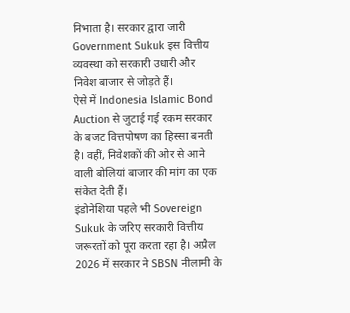निभाता है। सरकार द्वारा जारी Government Sukuk इस वित्तीय व्यवस्था को सरकारी उधारी और निवेश बाजार से जोड़ते हैं।
ऐसे में Indonesia Islamic Bond Auction से जुटाई गई रकम सरकार के बजट वित्तपोषण का हिस्सा बनती है। वहीं, निवेशकों की ओर से आने वाली बोलियां बाजार की मांग का एक संकेत देती हैं।
इंडोनेशिया पहले भी Sovereign Sukuk के जरिए सरकारी वित्तीय जरूरतों को पूरा करता रहा है। अप्रैल 2026 में सरकार ने SBSN नीलामी के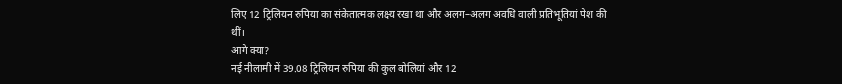लिए 12 ट्रिलियन रुपिया का संकेतात्मक लक्ष्य रखा था और अलग–अलग अवधि वाली प्रतिभूतियां पेश की थीं।
आगे क्या?
नई नीलामी में 39.08 ट्रिलियन रुपिया की कुल बोलियां और 12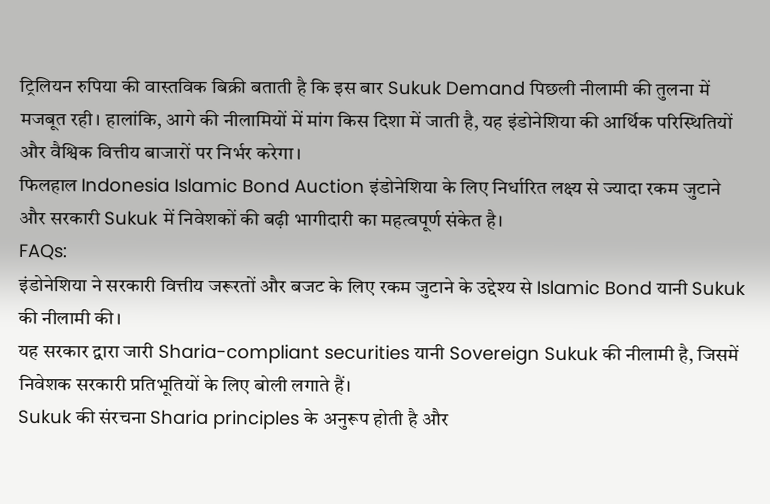ट्रिलियन रुपिया की वास्तविक बिक्री बताती है कि इस बार Sukuk Demand पिछली नीलामी की तुलना में मजबूत रही। हालांकि, आगे की नीलामियों में मांग किस दिशा में जाती है, यह इंडोनेशिया की आर्थिक परिस्थितियों और वैश्विक वित्तीय बाजारों पर निर्भर करेगा।
फिलहाल Indonesia Islamic Bond Auction इंडोनेशिया के लिए निर्धारित लक्ष्य से ज्यादा रकम जुटाने और सरकारी Sukuk में निवेशकों की बढ़ी भागीदारी का महत्वपूर्ण संकेत है।
FAQs:
इंडोनेशिया ने सरकारी वित्तीय जरूरतों और बजट के लिए रकम जुटाने के उद्देश्य से Islamic Bond यानी Sukuk की नीलामी की।
यह सरकार द्वारा जारी Sharia-compliant securities यानी Sovereign Sukuk की नीलामी है, जिसमें निवेशक सरकारी प्रतिभूतियों के लिए बोली लगाते हैं।
Sukuk की संरचना Sharia principles के अनुरूप होती है और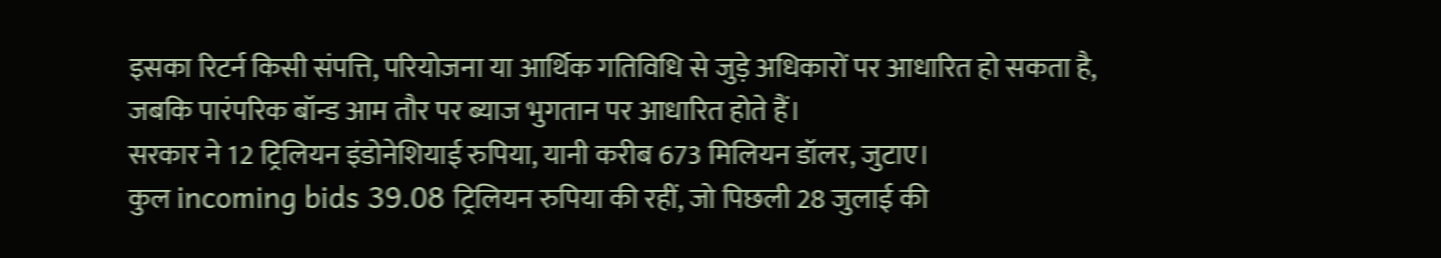इसका रिटर्न किसी संपत्ति, परियोजना या आर्थिक गतिविधि से जुड़े अधिकारों पर आधारित हो सकता है, जबकि पारंपरिक बॉन्ड आम तौर पर ब्याज भुगतान पर आधारित होते हैं।
सरकार ने 12 ट्रिलियन इंडोनेशियाई रुपिया, यानी करीब 673 मिलियन डॉलर, जुटाए।
कुल incoming bids 39.08 ट्रिलियन रुपिया की रहीं, जो पिछली 28 जुलाई की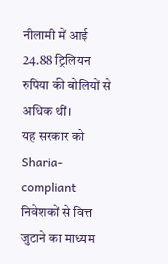नीलामी में आई 24.88 ट्रिलियन रुपिया की बोलियों से अधिक थीं।
यह सरकार को Sharia-compliant निवेशकों से वित्त जुटाने का माध्यम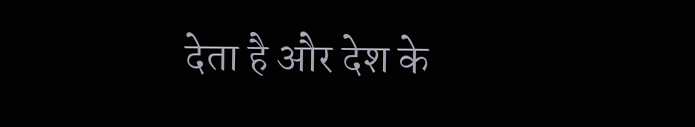देता है और देश के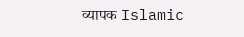व्यापक Islamic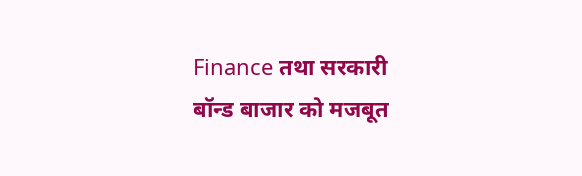Finance तथा सरकारी बॉन्ड बाजार को मजबूत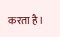करता है।